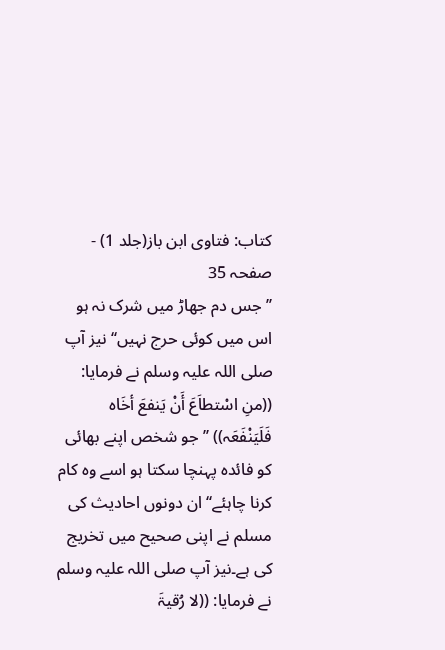کتاب: فتاوی ابن باز(جلد 1) - صفحہ 35
’’جس دم جھاڑ میں شرک نہ ہو اس میں کوئی حرج نہیں‘‘ نیز آپ صلی اللہ علیہ وسلم نے فرمایا: ((منِ اسْتطاَعَ أَنْ یَنفعَ أخَاہ فَلَیَنْفَعَہ)) ’’ جو شخص اپنے بھائی کو فائدہ پہنچا سکتا ہو اسے وہ کام کرنا چاہئے‘‘ ان دونوں احادیث کی مسلم نے اپنی صحیح میں تخریج کی ہے۔نیز آپ صلی اللہ علیہ وسلم نے فرمایا: ((لا رُقیۃَ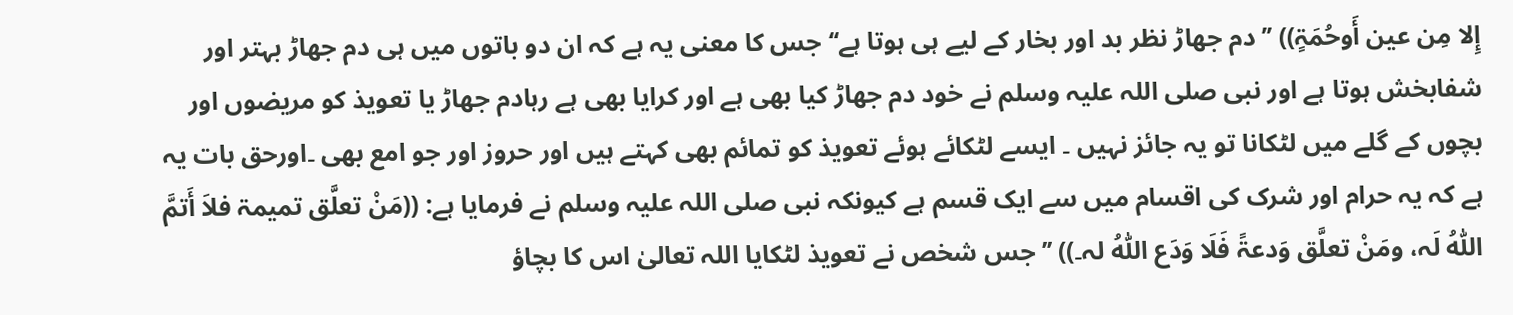إِلا مِن عین أَوحُمَۃٍ)) ’’ دم جھاڑ نظر بد اور بخار کے لیے ہی ہوتا ہے‘‘ جس کا معنی یہ ہے کہ ان دو باتوں میں ہی دم جھاڑ بہتر اور شفابخش ہوتا ہے اور نبی صلی اللہ علیہ وسلم نے خود دم جھاڑ کیا بھی ہے اور کرایا بھی ہے رہادم جھاڑ یا تعویذ کو مریضوں اور بچوں کے گلے میں لٹکانا تو یہ جائز نہیں ۔ ایسے لٹکائے ہوئے تعویذ کو تمائم بھی کہتے ہیں اور حروز اور جو امع بھی ۔اورحق بات یہ ہے کہ یہ حرام اور شرک کی اقسام میں سے ایک قسم ہے کیونکہ نبی صلی اللہ علیہ وسلم نے فرمایا ہے: ((مَنْ تعلَّق تمیمۃ فلاَ أَتمَّ اللّٰهُ لَہ، ومَنْ تعلَّق وَدعۃً فَلَا وَدَع اللّٰہُ لہ۔)) ’’ جس شخص نے تعویذ لٹکایا اللہ تعالیٰ اس کا بچاؤ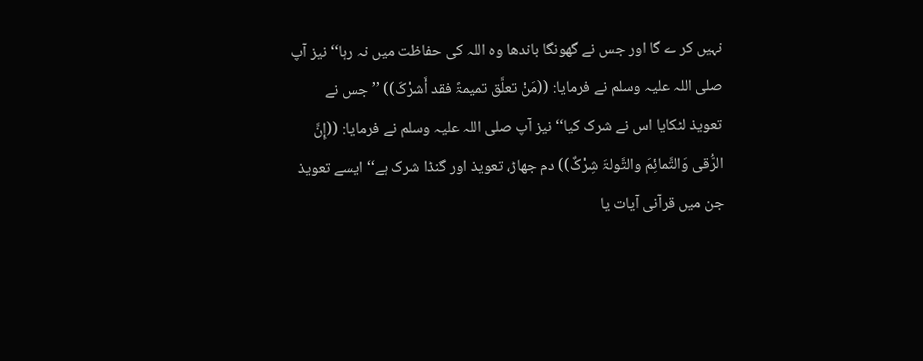نہیں کر ے گا اور جس نے گھونگا باندھا وہ اللہ کی حفاظت میں نہ رہا‘‘ نیز آپ صلی اللہ علیہ وسلم نے فرمایا: ((مَنْ تعلَّق تمیمۃً فقد أَشرْکَ)) ’’ جس نے تعویذ لٹکایا اس نے شرک کیا‘‘ نیز آپ صلی اللہ علیہ وسلم نے فرمایا: ((إِنَّ الرُّقی وَالتَّمائِمَ والتَّولۃَ شِرْکٌ)) دم جھاڑ، تعویذ اور گنڈا شرک ہے‘‘ ایسے تعویذ جن میں قرآنی آیات یا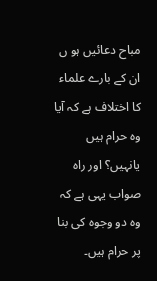مباح دعائیں ہو ں ان کے بارے علماء کا اختلاف ہے کہ آیا وہ حرام ہیں یانہیں؟ اور راہ صواب یہی ہے کہ وہ دو وجوہ کی بنا پر حرام ہیں۔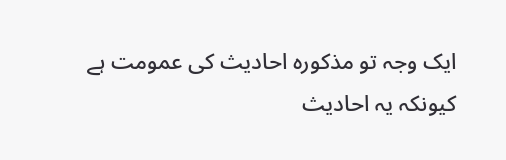ایک وجہ تو مذکورہ احادیث کی عمومت ہے کیونکہ یہ احادیث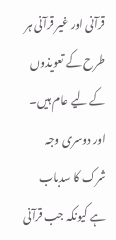قرآنی اور غیر قرآنی ہر طرح کے تعویذوں کے لیے عام ہیں۔ اور دوسری وجہ شرک کا سدباب ہے کیونکہ جب قرآنی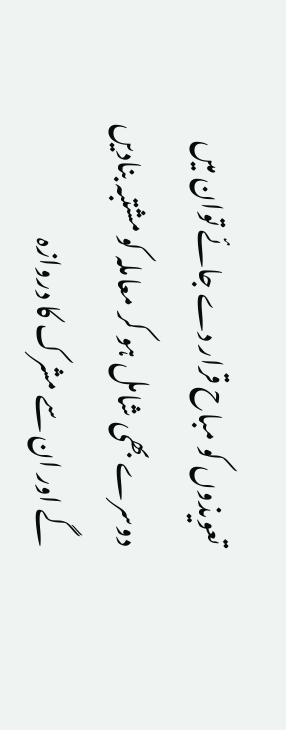تعویذوں کو مباح قرار دے جائے توان میں دوسرے بھی شامل ہو کر معاملہ کو مشتبہ بنادیں گے اور ان سے مشرک کا دروازہ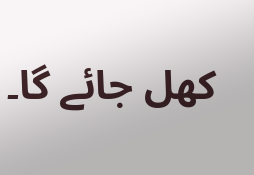کھل جائے گا۔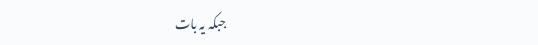جبکہ یہ بات